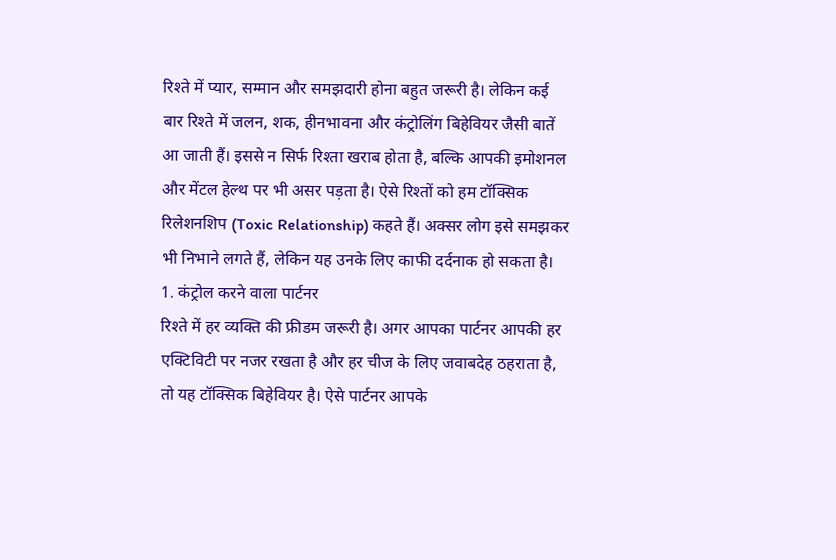रिश्ते में प्यार, सम्मान और समझदारी होना बहुत जरूरी है। लेकिन कई बार रिश्ते में जलन, शक, हीनभावना और कंट्रोलिंग बिहेवियर जैसी बातें आ जाती हैं। इससे न सिर्फ रिश्ता खराब होता है, बल्कि आपकी इमोशनल और मेंटल हेल्थ पर भी असर पड़ता है। ऐसे रिश्तों को हम टॉक्सिक रिलेशनशिप (Toxic Relationship) कहते हैं। अक्सर लोग इसे समझकर भी निभाने लगते हैं, लेकिन यह उनके लिए काफी दर्दनाक हो सकता है।
1. कंट्रोल करने वाला पार्टनर
रिश्ते में हर व्यक्ति की फ्रीडम जरूरी है। अगर आपका पार्टनर आपकी हर एक्टिविटी पर नजर रखता है और हर चीज के लिए जवाबदेह ठहराता है, तो यह टॉक्सिक बिहेवियर है। ऐसे पार्टनर आपके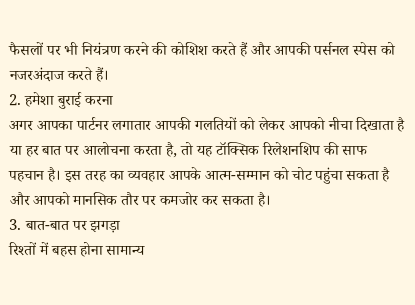फैसलों पर भी नियंत्रण करने की कोशिश करते हैं और आपकी पर्सनल स्पेस को नजरअंदाज करते हैं।
2. हमेशा बुराई करना
अगर आपका पार्टनर लगातार आपकी गलतियों को लेकर आपको नीचा दिखाता है या हर बात पर आलोचना करता है, तो यह टॉक्सिक रिलेशनशिप की साफ पहचान है। इस तरह का व्यवहार आपके आत्म-सम्मान को चोट पहुंचा सकता है और आपको मानसिक तौर पर कमजोर कर सकता है।
3. बात-बात पर झगड़ा
रिश्तों में बहस होना सामान्य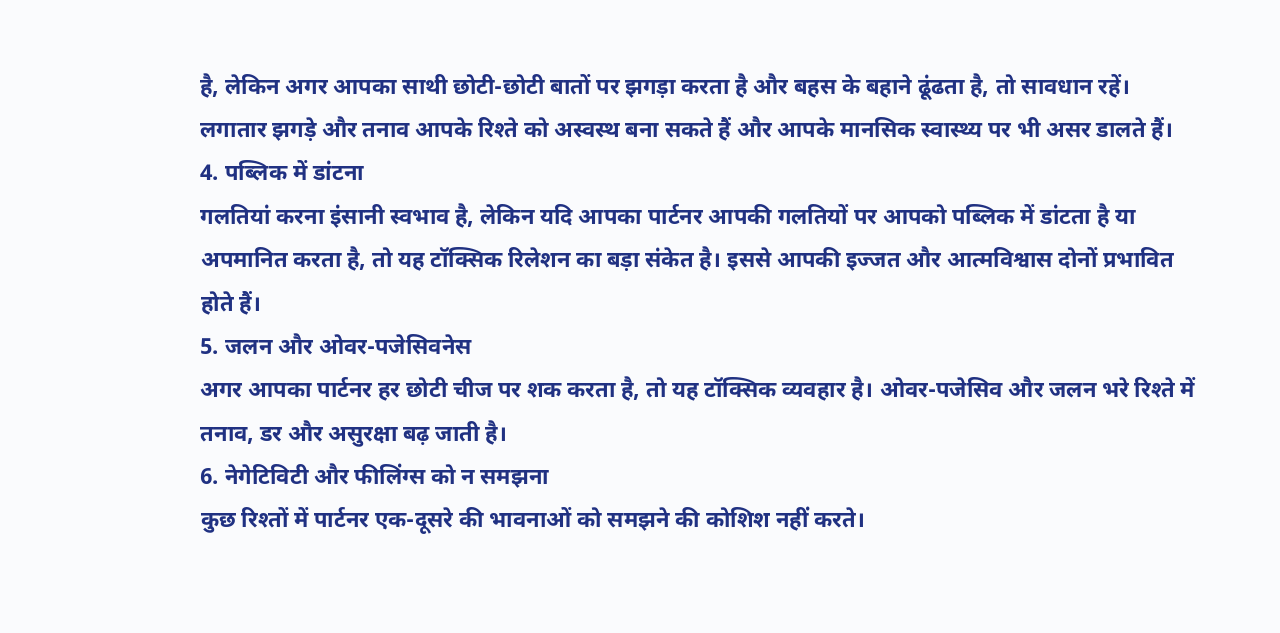है, लेकिन अगर आपका साथी छोटी-छोटी बातों पर झगड़ा करता है और बहस के बहाने ढूंढता है, तो सावधान रहें। लगातार झगड़े और तनाव आपके रिश्ते को अस्वस्थ बना सकते हैं और आपके मानसिक स्वास्थ्य पर भी असर डालते हैं।
4. पब्लिक में डांटना
गलतियां करना इंसानी स्वभाव है, लेकिन यदि आपका पार्टनर आपकी गलतियों पर आपको पब्लिक में डांटता है या अपमानित करता है, तो यह टॉक्सिक रिलेशन का बड़ा संकेत है। इससे आपकी इज्जत और आत्मविश्वास दोनों प्रभावित होते हैं।
5. जलन और ओवर-पजेसिवनेस
अगर आपका पार्टनर हर छोटी चीज पर शक करता है, तो यह टॉक्सिक व्यवहार है। ओवर-पजेसिव और जलन भरे रिश्ते में तनाव, डर और असुरक्षा बढ़ जाती है।
6. नेगेटिविटी और फीलिंग्स को न समझना
कुछ रिश्तों में पार्टनर एक-दूसरे की भावनाओं को समझने की कोशिश नहीं करते।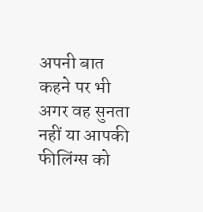अपनी बात कहने पर भी अगर वह सुनता नहीं या आपकी फीलिंग्स को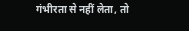गंभीरता से नहीं लेता, तो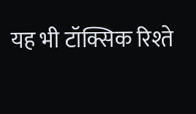यह भी टॉक्सिक रिश्ते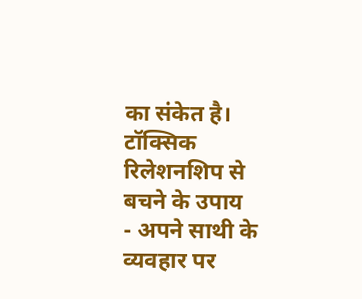का संकेत है।
टॉक्सिक रिलेशनशिप से बचने के उपाय
- अपने साथी के व्यवहार पर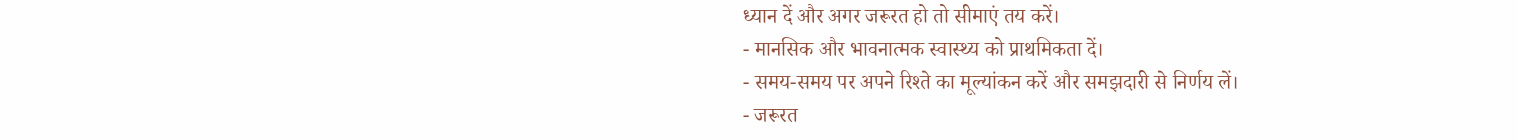ध्यान दें और अगर जरूरत हो तो सीमाएं तय करें।
- मानसिक और भावनात्मक स्वास्थ्य को प्राथमिकता दें।
- समय-समय पर अपने रिश्ते का मूल्यांकन करें और समझदारी से निर्णय लें।
- जरूरत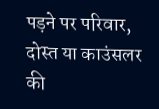पड़ने पर परिवार, दोस्त या काउंसलर की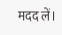मदद लें।